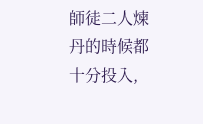師徒二人煉丹的時候都十分投入,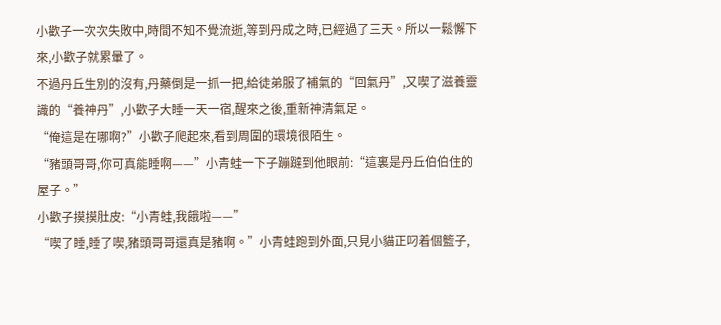小歡子一次次失敗中,時間不知不覺流逝,等到丹成之時,已經過了三天。所以一鬆懈下來,小歡子就累暈了。
不過丹丘生別的沒有,丹藥倒是一抓一把,給徒弟服了補氣的“回氣丹”,又喫了滋養靈識的“養神丹”,小歡子大睡一天一宿,醒來之後,重新神清氣足。
“俺這是在哪啊?”小歡子爬起來,看到周圍的環境很陌生。
“豬頭哥哥,你可真能睡啊——”小青蛙一下子蹦躂到他眼前:“這裏是丹丘伯伯住的屋子。”
小歡子摸摸肚皮:“小青蛙,我餓啦——”
“喫了睡,睡了喫,豬頭哥哥還真是豬啊。”小青蛙跑到外面,只見小貓正叼着個籃子,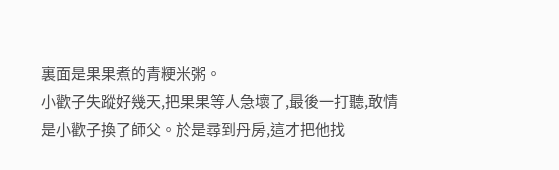裏面是果果煮的青粳米粥。
小歡子失蹤好幾天,把果果等人急壞了,最後一打聽,敢情是小歡子換了師父。於是尋到丹房,這才把他找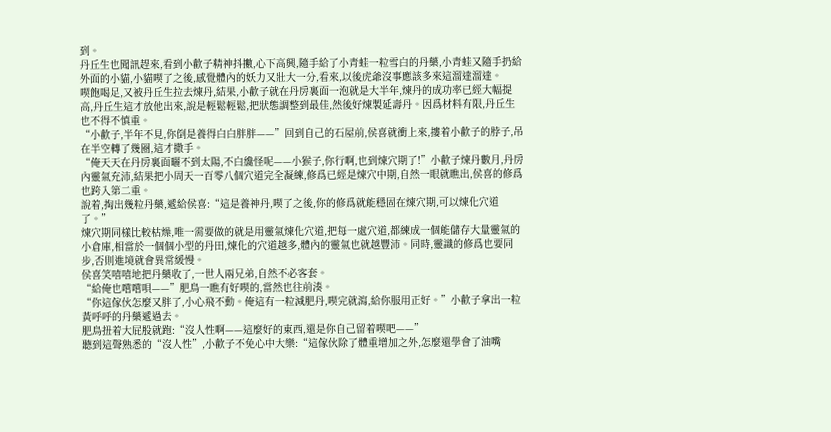到。
丹丘生也聞訊趕來,看到小歡子精神抖擻,心下高興,隨手給了小青蛙一粒雪白的丹藥,小青蛙又隨手扔給外面的小貓,小貓喫了之後,感覺體內的妖力又壯大一分,看來,以後虎爺沒事應該多來這溜達溜達。
喫飽喝足,又被丹丘生拉去煉丹,結果,小歡子就在丹房裏面一泡就是大半年,煉丹的成功率已經大幅提高,丹丘生這才放他出來,說是輕鬆輕鬆,把狀態調整到最佳,然後好煉製延壽丹。因爲材料有限,丹丘生也不得不慎重。
“小歡子,半年不見,你倒是養得白白胖胖——”回到自己的石屋前,侯喜就衝上來,摟着小歡子的脖子,吊在半空轉了幾圈,這才撒手。
“俺天天在丹房裏面曬不到太陽,不白纔怪呢——小猴子,你行啊,也到煉穴期了!”小歡子煉丹數月,丹房內靈氣充沛,結果把小周天一百零八個穴道完全凝練,修爲已經是煉穴中期,自然一眼就瞧出,侯喜的修爲也跨入第二重。
說着,掏出幾粒丹藥,遞給侯喜:“這是養神丹,喫了之後,你的修爲就能穩固在煉穴期,可以煉化穴道了。”
煉穴期同樣比較枯燥,唯一需要做的就是用靈氣煉化穴道,把每一處穴道,都練成一個能儲存大量靈氣的小倉庫,相當於一個個小型的丹田,煉化的穴道越多,體內的靈氣也就越豐沛。同時,靈識的修爲也要同步,否則進境就會異常緩慢。
侯喜笑嘻嘻地把丹藥收了,一世人兩兄弟,自然不必客套。
“給俺也嚐嚐唄——”肥鳥一瞧有好喫的,當然也往前湊。
“你這傢伙怎麼又胖了,小心飛不動。俺這有一粒減肥丹,喫完就瀉,給你服用正好。”小歡子拿出一粒黃呼呼的丹藥遞過去。
肥鳥扭着大屁股就跑:“沒人性啊——這麼好的東西,還是你自己留着喫吧——”
聽到這聲熟悉的“沒人性”,小歡子不免心中大樂:“這傢伙除了體重增加之外,怎麼還學會了油嘴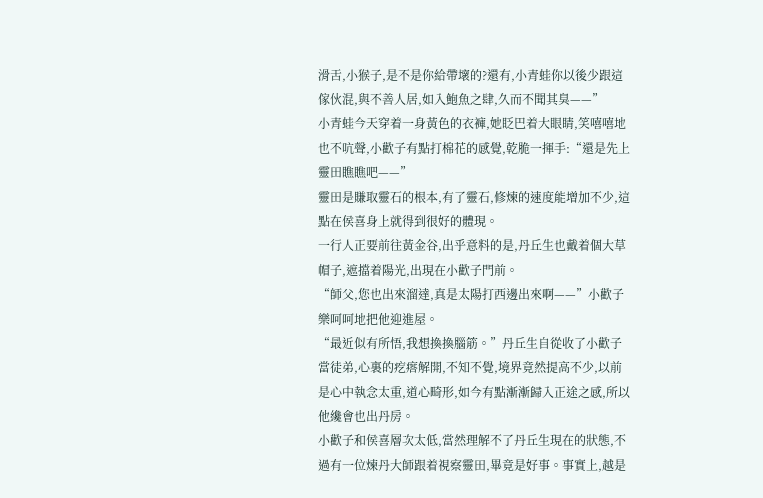滑舌,小猴子,是不是你給帶壞的?還有,小青蛙你以後少跟這傢伙混,與不善人居,如入鮑魚之肆,久而不聞其臭——”
小青蛙今天穿着一身黃色的衣褲,她眨巴着大眼睛,笑嘻嘻地也不吭聲,小歡子有點打棉花的感覺,乾脆一揮手:“還是先上靈田瞧瞧吧——”
靈田是賺取靈石的根本,有了靈石,修煉的速度能增加不少,這點在侯喜身上就得到很好的體現。
一行人正要前往黃金谷,出乎意料的是,丹丘生也戴着個大草帽子,遮擋着陽光,出現在小歡子門前。
“師父,您也出來溜達,真是太陽打西邊出來啊——”小歡子樂呵呵地把他迎進屋。
“最近似有所悟,我想換換腦筋。”丹丘生自從收了小歡子當徒弟,心裏的疙瘩解開,不知不覺,境界竟然提高不少,以前是心中執念太重,道心畸形,如今有點漸漸歸入正途之感,所以他纔會也出丹房。
小歡子和侯喜層次太低,當然理解不了丹丘生現在的狀態,不過有一位煉丹大師跟着視察靈田,畢竟是好事。事實上,越是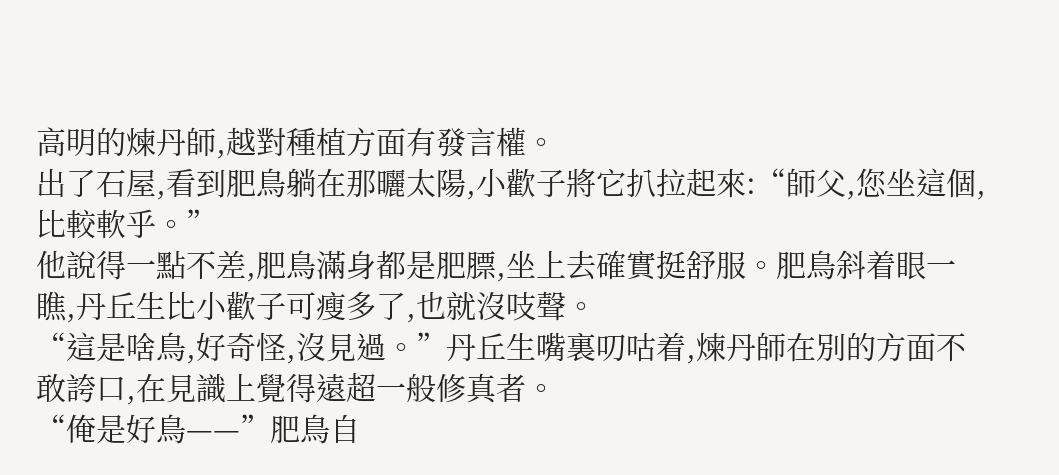高明的煉丹師,越對種植方面有發言權。
出了石屋,看到肥鳥躺在那曬太陽,小歡子將它扒拉起來:“師父,您坐這個,比較軟乎。”
他說得一點不差,肥鳥滿身都是肥膘,坐上去確實挺舒服。肥鳥斜着眼一瞧,丹丘生比小歡子可瘦多了,也就沒吱聲。
“這是啥鳥,好奇怪,沒見過。”丹丘生嘴裏叨咕着,煉丹師在別的方面不敢誇口,在見識上覺得遠超一般修真者。
“俺是好鳥——”肥鳥自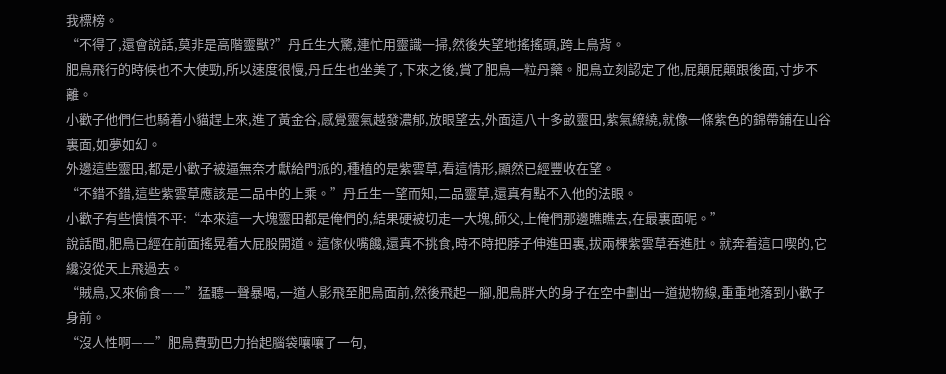我標榜。
“不得了,還會說話,莫非是高階靈獸?”丹丘生大驚,連忙用靈識一掃,然後失望地搖搖頭,跨上鳥背。
肥鳥飛行的時候也不大使勁,所以速度很慢,丹丘生也坐美了,下來之後,賞了肥鳥一粒丹藥。肥鳥立刻認定了他,屁顛屁顛跟後面,寸步不離。
小歡子他們仨也騎着小貓趕上來,進了黃金谷,感覺靈氣越發濃郁,放眼望去,外面這八十多畝靈田,紫氣繚繞,就像一條紫色的錦帶鋪在山谷裏面,如夢如幻。
外邊這些靈田,都是小歡子被逼無奈才獻給門派的,種植的是紫雲草,看這情形,顯然已經豐收在望。
“不錯不錯,這些紫雲草應該是二品中的上乘。”丹丘生一望而知,二品靈草,還真有點不入他的法眼。
小歡子有些憤憤不平:“本來這一大塊靈田都是俺們的,結果硬被切走一大塊,師父,上俺們那邊瞧瞧去,在最裏面呢。”
說話間,肥鳥已經在前面搖晃着大屁股開道。這傢伙嘴饞,還真不挑食,時不時把脖子伸進田裏,拔兩棵紫雲草吞進肚。就奔着這口喫的,它纔沒從天上飛過去。
“賊鳥,又來偷食——”猛聽一聲暴喝,一道人影飛至肥鳥面前,然後飛起一腳,肥鳥胖大的身子在空中劃出一道拋物線,重重地落到小歡子身前。
“沒人性啊——”肥鳥費勁巴力抬起腦袋嚷嚷了一句,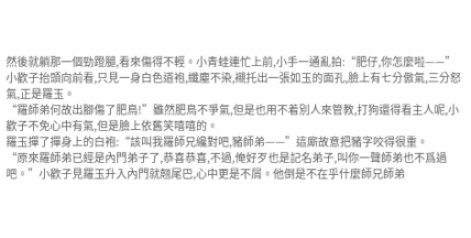然後就躺那一個勁蹬腿,看來傷得不輕。小青蛙連忙上前,小手一通亂拍:“肥仔,你怎麼啦——”
小歡子抬頭向前看,只見一身白色道袍,纖塵不染,襯托出一張如玉的面孔,臉上有七分傲氣,三分怒氣,正是羅玉。
“羅師弟何故出腳傷了肥鳥!”雖然肥鳥不爭氣,但是也用不着別人來管教,打狗還得看主人呢,小歡子不免心中有氣,但是臉上依舊笑嘻嘻的。
羅玉撣了撣身上的白袍:“該叫我羅師兄纔對吧,豬師弟——”這廝故意把豬字咬得很重。
“原來羅師弟已經是內門弟子了,恭喜恭喜,不過,俺好歹也是記名弟子,叫你一聲師弟也不爲過吧。”小歡子見羅玉升入內門就翹尾巴,心中更是不屑。他倒是不在乎什麼師兄師弟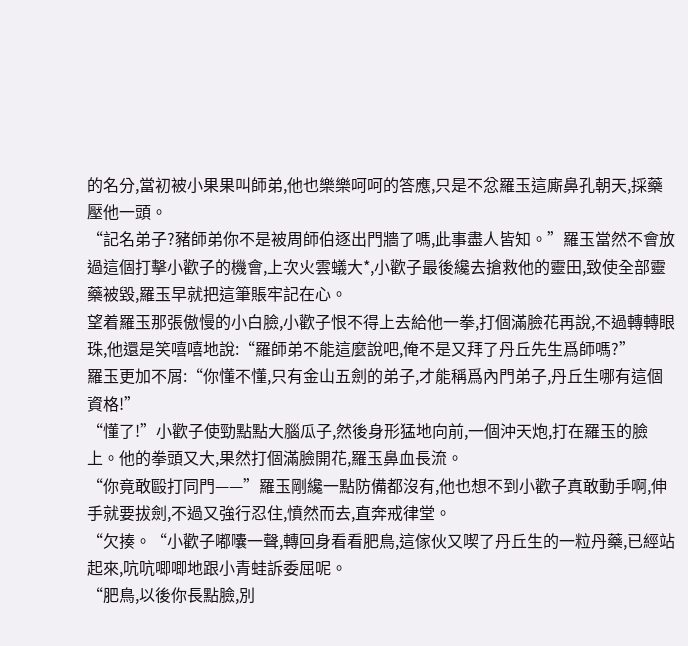的名分,當初被小果果叫師弟,他也樂樂呵呵的答應,只是不忿羅玉這廝鼻孔朝天,採藥壓他一頭。
“記名弟子?豬師弟你不是被周師伯逐出門牆了嗎,此事盡人皆知。”羅玉當然不會放過這個打擊小歡子的機會,上次火雲蟻大*,小歡子最後纔去搶救他的靈田,致使全部靈藥被毀,羅玉早就把這筆賬牢記在心。
望着羅玉那張傲慢的小白臉,小歡子恨不得上去給他一拳,打個滿臉花再說,不過轉轉眼珠,他還是笑嘻嘻地說:“羅師弟不能這麼說吧,俺不是又拜了丹丘先生爲師嗎?”
羅玉更加不屑:“你懂不懂,只有金山五劍的弟子,才能稱爲內門弟子,丹丘生哪有這個資格!”
“懂了!”小歡子使勁點點大腦瓜子,然後身形猛地向前,一個沖天炮,打在羅玉的臉上。他的拳頭又大,果然打個滿臉開花,羅玉鼻血長流。
“你竟敢毆打同門——”羅玉剛纔一點防備都沒有,他也想不到小歡子真敢動手啊,伸手就要拔劍,不過又強行忍住,憤然而去,直奔戒律堂。
“欠揍。“小歡子嘟囔一聲,轉回身看看肥鳥,這傢伙又喫了丹丘生的一粒丹藥,已經站起來,吭吭唧唧地跟小青蛙訴委屈呢。
“肥鳥,以後你長點臉,別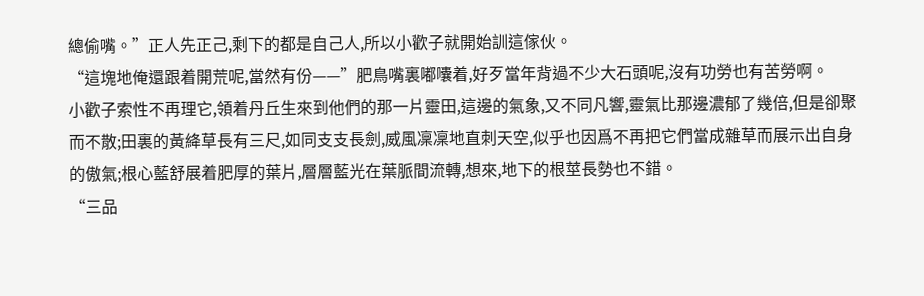總偷嘴。”正人先正己,剩下的都是自己人,所以小歡子就開始訓這傢伙。
“這塊地俺還跟着開荒呢,當然有份——”肥鳥嘴裏嘟囔着,好歹當年背過不少大石頭呢,沒有功勞也有苦勞啊。
小歡子索性不再理它,領着丹丘生來到他們的那一片靈田,這邊的氣象,又不同凡響,靈氣比那邊濃郁了幾倍,但是卻聚而不散;田裏的黃絳草長有三尺,如同支支長劍,威風凜凜地直刺天空,似乎也因爲不再把它們當成雜草而展示出自身的傲氣;根心藍舒展着肥厚的葉片,層層藍光在葉脈間流轉,想來,地下的根莖長勢也不錯。
“三品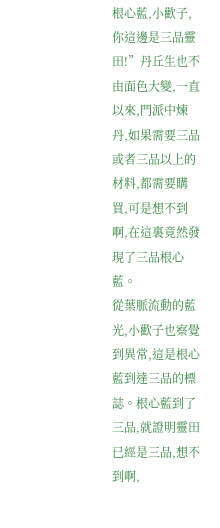根心藍,小歡子,你這邊是三品靈田!”丹丘生也不由面色大變,一直以來,門派中煉丹,如果需要三品或者三品以上的材料,都需要購買,可是想不到啊,在這裏竟然發現了三品根心藍。
從葉脈流動的藍光,小歡子也察覺到異常,這是根心藍到達三品的標誌。根心藍到了三品,就證明靈田已經是三品,想不到啊,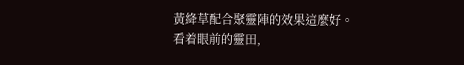黃絳草配合聚靈陣的效果這麼好。
看着眼前的靈田,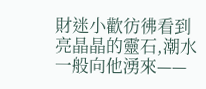財迷小歡彷彿看到亮晶晶的靈石,潮水一般向他湧來——